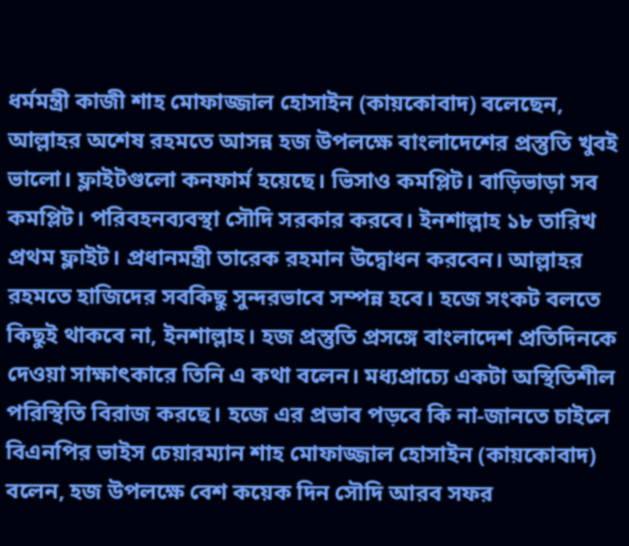ধর্মমন্ত্রী কাজী শাহ মোফাজ্জাল হোসাইন (কায়কোবাদ) বলেছেন, আল্লাহর অশেষ রহমতে আসন্ন হজ উপলক্ষে বাংলাদেশের প্রস্তুতি খুবই ভালো। ফ্লাইটগুলো কনফার্ম হয়েছে। ভিসাও কমপ্লিট। বাড়িভাড়া সব কমপ্লিট। পরিবহনব্যবস্থা সৌদি সরকার করবে। ইনশাল্লাহ ১৮ তারিখ প্রথম ফ্লাইট। প্রধানমন্ত্রী তারেক রহমান উদ্বোধন করবেন। আল্লাহর রহমতে হাজিদের সবকিছু সুন্দরভাবে সম্পন্ন হবে। হজে সংকট বলতে কিছুই থাকবে না, ইনশাল্লাহ। হজ প্রস্তুতি প্রসঙ্গে বাংলাদেশ প্রতিদিনকে দেওয়া সাক্ষাৎকারে তিনি এ কথা বলেন। মধ্যপ্রাচ্যে একটা অস্থিতিশীল পরিস্থিতি বিরাজ করছে। হজে এর প্রভাব পড়বে কি না-জানতে চাইলে বিএনপির ভাইস চেয়ারম্যান শাহ মোফাজ্জাল হোসাইন (কায়কোবাদ) বলেন, হজ উপলক্ষে বেশ কয়েক দিন সৌদি আরব সফর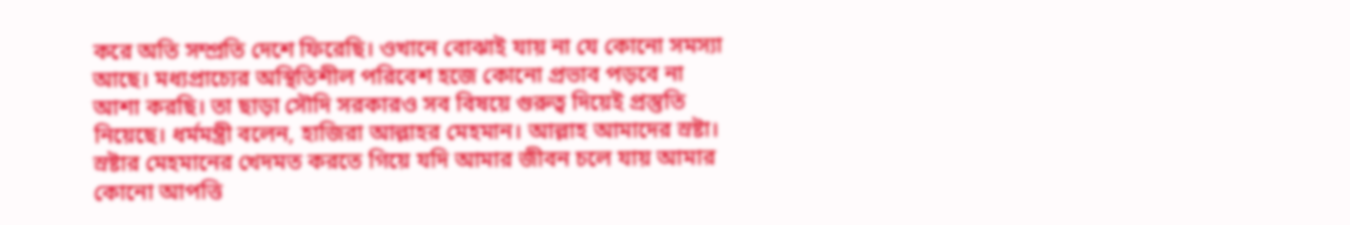করে অতি সম্প্রতি দেশে ফিরেছি। ওখানে বোঝাই যায় না যে কোনো সমস্যা আছে। মধ্যপ্রাচ্যের অস্থিতিশীল পরিবেশ হজে কোনো প্রভাব পড়বে না আশা করছি। তা ছাড়া সৌদি সরকারও সব বিষয়ে গুরুত্ব দিয়েই প্রস্তুতি নিয়েছে। ধর্মমন্ত্রী বলেন, হাজিরা আল্লাহর মেহমান। আল্লাহ আমাদের স্রষ্টা। স্রষ্টার মেহমানের খেদমত করতে গিয়ে যদি আমার জীবন চলে যায় আমার কোনো আপত্তি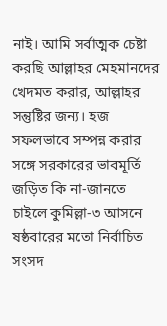নাই। আমি সর্বাত্মক চেষ্টা করছি আল্লাহর মেহমানদের খেদমত করার, আল্লাহর সন্তুষ্টির জন্য। হজ সফলভাবে সম্পন্ন করার সঙ্গে সরকারের ভাবমূর্তি জড়িত কি না-জানতে চাইলে কুমিল্লা-৩ আসনে ষষ্ঠবারের মতো নির্বাচিত সংসদ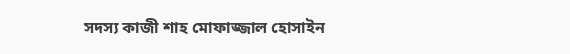সদস্য কাজী শাহ মোফাজ্জাল হোসাইন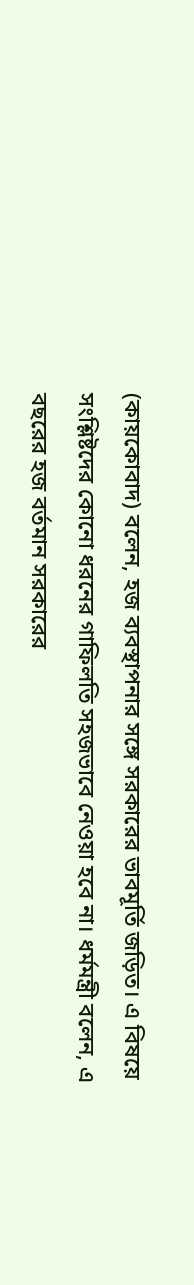(কায়কোবাদ) বলেন, হজ ব্যবস্থাপনার সঙ্গে সরকারের ভাবমূর্তি জড়িত। এ বিষয়ে সংশ্লিষ্টদের কোনো ধরনের গাফিলতি সহজভাবে নেওয়া হবে না। ধর্মমন্ত্রী বলেন, এ বছরের হজ বর্তমান সরকারের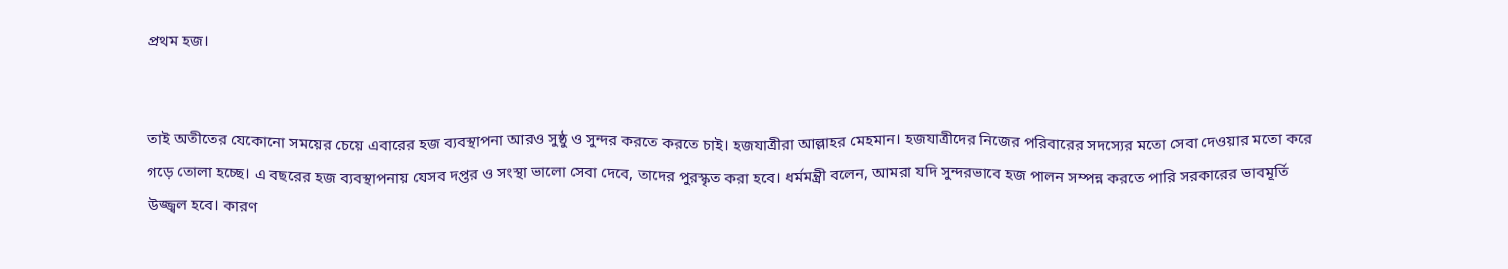প্রথম হজ।


তাই অতীতের যেকোনো সময়ের চেয়ে এবারের হজ ব্যবস্থাপনা আরও সুষ্ঠু ও সুন্দর করতে করতে চাই। হজযাত্রীরা আল্লাহর মেহমান। হজযাত্রীদের নিজের পরিবারের সদস্যের মতো সেবা দেওয়ার মতো করে গড়ে তোলা হচ্ছে। এ বছরের হজ ব্যবস্থাপনায় যেসব দপ্তর ও সংস্থা ভালো সেবা দেবে, তাদের পুরস্কৃত করা হবে। ধর্মমন্ত্রী বলেন, আমরা যদি সুন্দরভাবে হজ পালন সম্পন্ন করতে পারি সরকারের ভাবমূর্তি উজ্জ্বল হবে। কারণ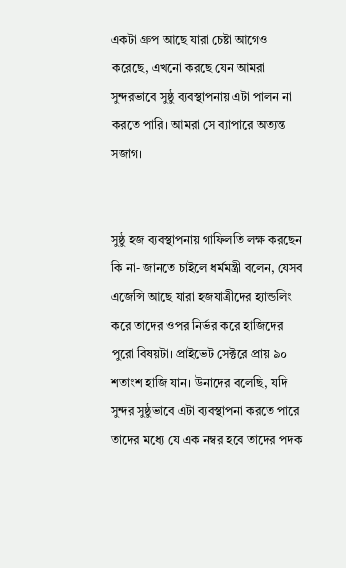একটা গ্রুপ আছে যারা চেষ্টা আগেও করেছে, এখনো করছে যেন আমরা সুন্দরভাবে সুষ্ঠু ব্যবস্থাপনায় এটা পালন না করতে পারি। আমরা সে ব্যাপারে অত্যন্ত সজাগ।


সুষ্ঠু হজ ব্যবস্থাপনায় গাফিলতি লক্ষ করছেন কি না- জানতে চাইলে ধর্মমন্ত্রী বলেন, যেসব এজেন্সি আছে যারা হজযাত্রীদের হ্যান্ডলিং করে তাদের ওপর নির্ভর করে হাজিদের পুরো বিষয়টা। প্রাইভেট সেক্টরে প্রায় ৯০ শতাংশ হাজি যান। উনাদের বলেছি, যদি সুন্দর সুষ্ঠুভাবে এটা ব্যবস্থাপনা করতে পারে তাদের মধ্যে যে এক নম্বর হবে তাদের পদক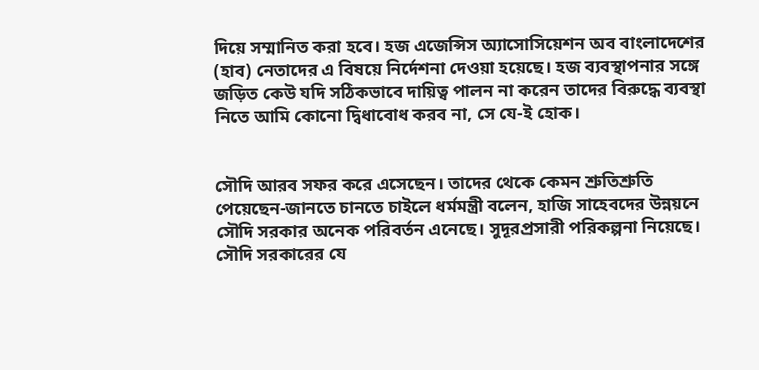দিয়ে সম্মানিত করা হবে। হজ এজেন্সিস অ্যাসোসিয়েশন অব বাংলাদেশের (হাব) নেতাদের এ বিষয়ে নির্দেশনা দেওয়া হয়েছে। হজ ব্যবস্থাপনার সঙ্গে জড়িত কেউ যদি সঠিকভাবে দায়িত্ব পালন না করেন তাদের বিরুদ্ধে ব্যবস্থা নিতে আমি কোনো দ্বিধাবোধ করব না, সে যে-ই হোক।


সৌদি আরব সফর করে এসেছেন। তাদের থেকে কেমন শ্রুতিশ্রুতি পেয়েছেন-জানতে চানতে চাইলে ধর্মমন্ত্রী বলেন, হাজি সাহেবদের উন্নয়নে সৌদি সরকার অনেক পরিবর্তন এনেছে। সুদূরপ্রসারী পরিকল্পনা নিয়েছে। সৌদি সরকারের যে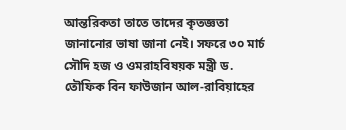আন্তরিকতা তাতে তাদের কৃতজ্ঞতা জানানোর ভাষা জানা নেই। সফরে ৩০ মার্চ সৌদি হজ ও ওমরাহবিষয়ক মন্ত্রী ড. তৌফিক বিন ফাউজান আল-রাবিয়াহের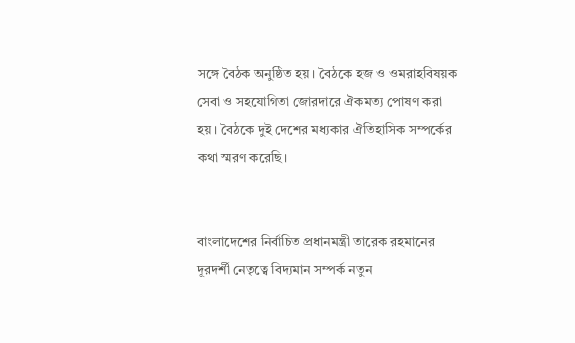সঙ্গে বৈঠক অনুষ্ঠিত হয়। বৈঠকে হজ ও ওমরাহবিষয়ক সেবা ও সহযোগিতা জোরদারে ঐকমত্য পোষণ করা হয়। বৈঠকে দুই দেশের মধ্যকার ঐতিহাসিক সম্পর্কের কথা স্মরণ করেছি।


বাংলাদেশের নির্বাচিত প্রধানমন্ত্রী তারেক রহমানের দূরদর্শী নেতৃত্বে বিদ্যমান সম্পর্ক নতুন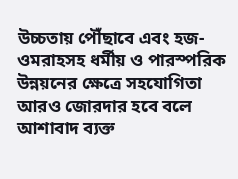উচ্চতায় পৌঁছাবে এবং হজ-ওমরাহসহ ধর্মীয় ও পারস্পরিক উন্নয়নের ক্ষেত্রে সহযোগিতা আরও জোরদার হবে বলে আশাবাদ ব্যক্ত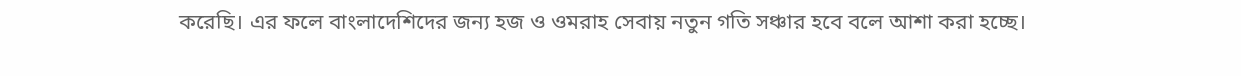করেছি। এর ফলে বাংলাদেশিদের জন্য হজ ও ওমরাহ সেবায় নতুন গতি সঞ্চার হবে বলে আশা করা হচ্ছে।